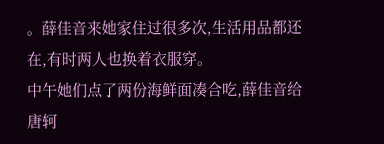。薛佳音来她家住过很多次,生活用品都还在,有时两人也换着衣服穿。
中午她们点了两份海鲜面凑合吃,薛佳音给唐轲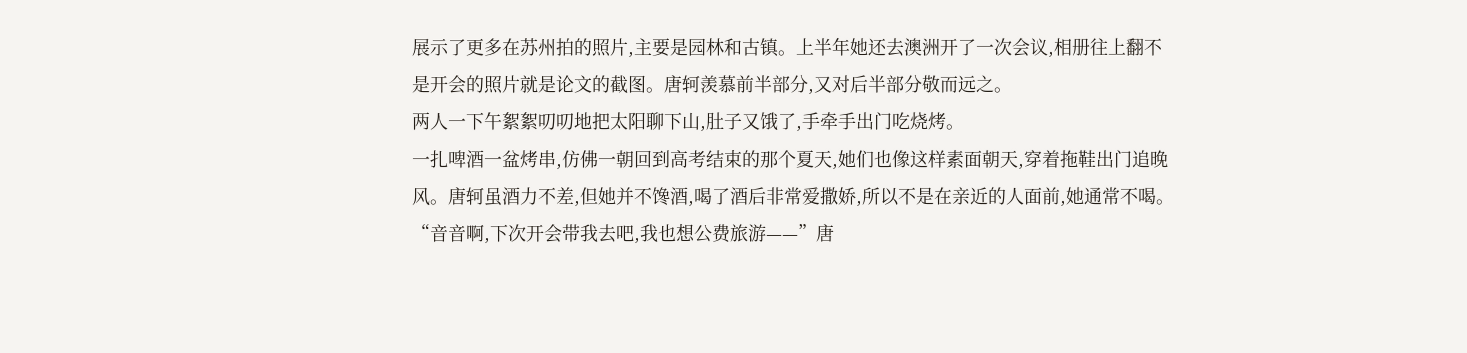展示了更多在苏州拍的照片,主要是园林和古镇。上半年她还去澳洲开了一次会议,相册往上翻不是开会的照片就是论文的截图。唐轲羡慕前半部分,又对后半部分敬而远之。
两人一下午絮絮叨叨地把太阳聊下山,肚子又饿了,手牵手出门吃烧烤。
一扎啤酒一盆烤串,仿佛一朝回到高考结束的那个夏天,她们也像这样素面朝天,穿着拖鞋出门追晚风。唐轲虽酒力不差,但她并不馋酒,喝了酒后非常爱撒娇,所以不是在亲近的人面前,她通常不喝。
“音音啊,下次开会带我去吧,我也想公费旅游——”唐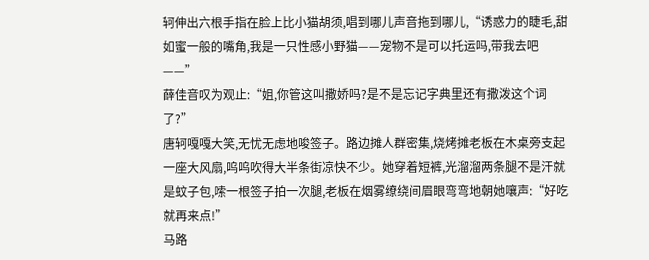轲伸出六根手指在脸上比小猫胡须,唱到哪儿声音拖到哪儿,“诱惑力的睫毛,甜如蜜一般的嘴角,我是一只性感小野猫——宠物不是可以托运吗,带我去吧——”
薛佳音叹为观止:“姐,你管这叫撒娇吗?是不是忘记字典里还有撒泼这个词了?”
唐轲嘎嘎大笑,无忧无虑地唆签子。路边摊人群密集,烧烤摊老板在木桌旁支起一座大风扇,呜呜吹得大半条街凉快不少。她穿着短裤,光溜溜两条腿不是汗就是蚊子包,嗦一根签子拍一次腿,老板在烟雾缭绕间眉眼弯弯地朝她嚷声:“好吃就再来点!”
马路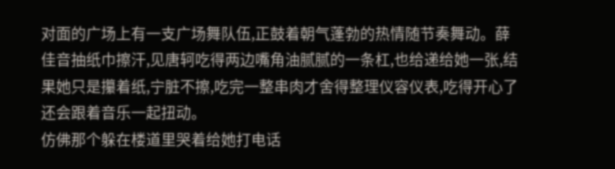对面的广场上有一支广场舞队伍,正鼓着朝气蓬勃的热情随节奏舞动。薛佳音抽纸巾擦汗,见唐轲吃得两边嘴角油腻腻的一条杠,也给递给她一张,结果她只是攥着纸,宁脏不擦,吃完一整串肉才舍得整理仪容仪表,吃得开心了还会跟着音乐一起扭动。
仿佛那个躲在楼道里哭着给她打电话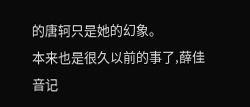的唐轲只是她的幻象。
本来也是很久以前的事了,薛佳音记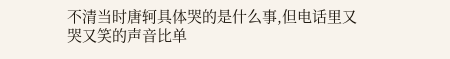不清当时唐轲具体哭的是什么事,但电话里又哭又笑的声音比单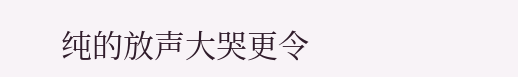纯的放声大哭更令